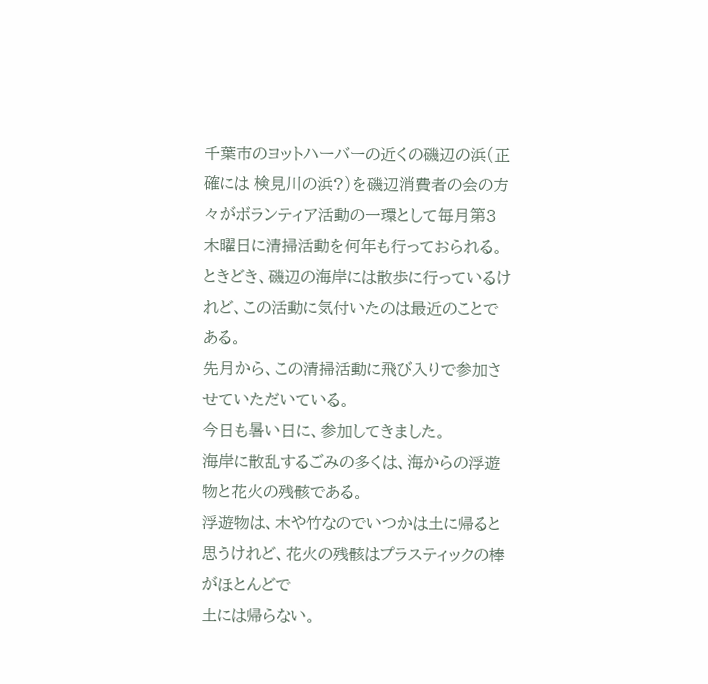千葉市のヨットハーバーの近くの磯辺の浜(正確には 検見川の浜?)を磯辺消費者の会の方々がボランティア活動の一環として毎月第3木曜日に清掃活動を何年も行っておられる。
ときどき、磯辺の海岸には散歩に行っているけれど、この活動に気付いたのは最近のことである。
先月から、この清掃活動に飛び入りで参加させていただいている。
今日も暑い日に、参加してきました。
海岸に散乱するごみの多くは、海からの浮遊物と花火の残骸である。
浮遊物は、木や竹なのでいつかは土に帰ると思うけれど、花火の残骸はプラスティックの棒がほとんどで
土には帰らない。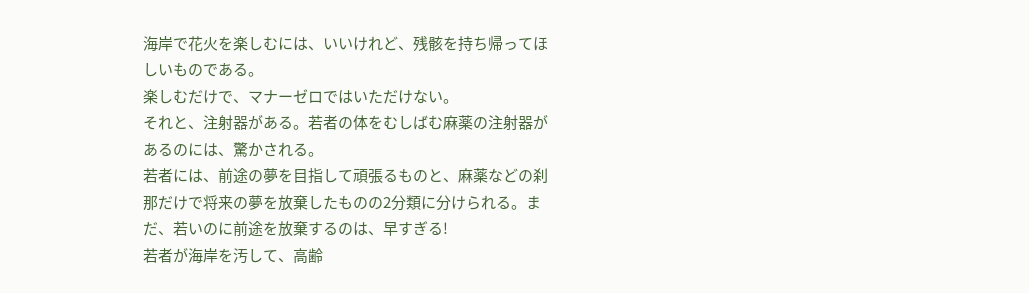海岸で花火を楽しむには、いいけれど、残骸を持ち帰ってほしいものである。
楽しむだけで、マナーゼロではいただけない。
それと、注射器がある。若者の体をむしばむ麻薬の注射器があるのには、驚かされる。
若者には、前途の夢を目指して頑張るものと、麻薬などの刹那だけで将来の夢を放棄したものの2分類に分けられる。まだ、若いのに前途を放棄するのは、早すぎる!
若者が海岸を汚して、高齢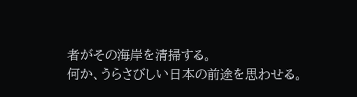者がその海岸を清掃する。
何か、うらさびしい日本の前途を思わせる。